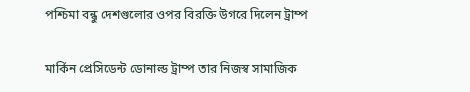পশ্চিমা বন্ধু দেশগুলোর ওপর বিরক্তি উগরে দিলেন ট্রাম্প

মার্কিন প্রেসিডেন্ট ডোনাল্ড ট্রাম্প তার নিজস্ব সামাজিক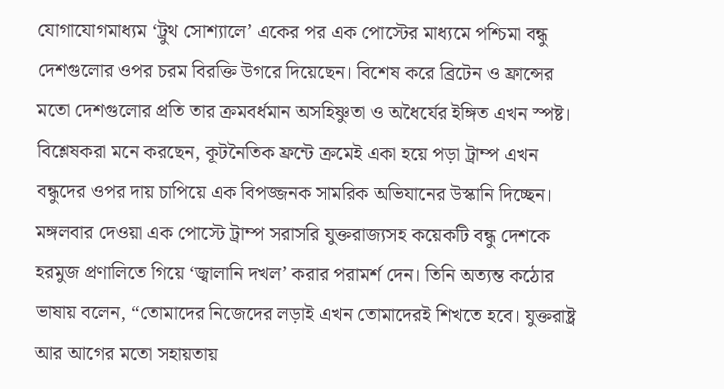যোগাযোগমাধ্যম ‘ট্রুথ সোশ্যালে’ একের পর এক পোস্টের মাধ্যমে পশ্চিমা বন্ধু দেশগুলোর ওপর চরম বিরক্তি উগরে দিয়েছেন। বিশেষ করে ব্রিটেন ও ফ্রান্সের মতো দেশগুলোর প্রতি তার ক্রমবর্ধমান অসহিষ্ণুতা ও অধৈর্যের ইঙ্গিত এখন স্পষ্ট। বিশ্লেষকরা মনে করছেন, কূটনৈতিক ফ্রন্টে ক্রমেই একা হয়ে পড়া ট্রাম্প এখন বন্ধুদের ওপর দায় চাপিয়ে এক বিপজ্জনক সামরিক অভিযানের উস্কানি দিচ্ছেন।
মঙ্গলবার দেওয়া এক পোস্টে ট্রাম্প সরাসরি যুক্তরাজ্যসহ কয়েকটি বন্ধু দেশকে হরমুজ প্রণালিতে গিয়ে ‘জ্বালানি দখল’ করার পরামর্শ দেন। তিনি অত্যন্ত কঠোর ভাষায় বলেন, “তোমাদের নিজেদের লড়াই এখন তোমাদেরই শিখতে হবে। যুক্তরাষ্ট্র আর আগের মতো সহায়তায়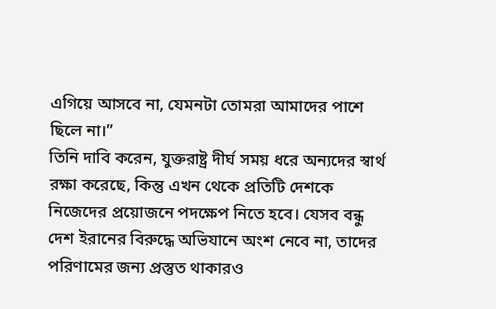এগিয়ে আসবে না, যেমনটা তোমরা আমাদের পাশে ছিলে না।”
তিনি দাবি করেন, যুক্তরাষ্ট্র দীর্ঘ সময় ধরে অন্যদের স্বার্থ রক্ষা করেছে, কিন্তু এখন থেকে প্রতিটি দেশকে নিজেদের প্রয়োজনে পদক্ষেপ নিতে হবে। যেসব বন্ধু দেশ ইরানের বিরুদ্ধে অভিযানে অংশ নেবে না, তাদের পরিণামের জন্য প্রস্তুত থাকারও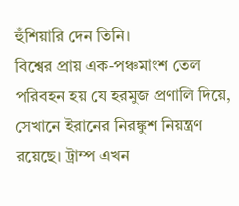হুঁশিয়ারি দেন তিনি।
বিশ্বের প্রায় এক-পঞ্চমাংশ তেল পরিবহন হয় যে হরমুজ প্রণালি দিয়ে, সেখানে ইরানের নিরঙ্কুশ নিয়ন্ত্রণ রয়েছে। ট্রাম্প এখন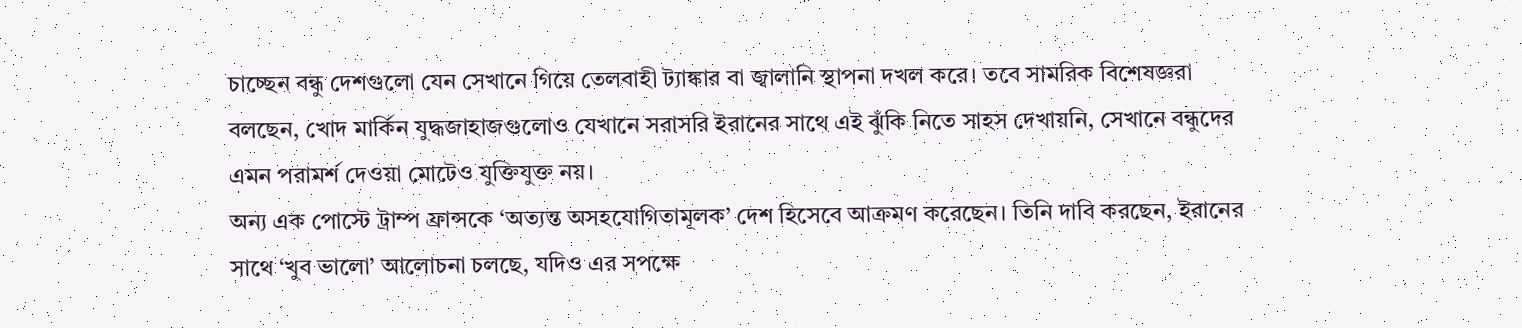চাচ্ছেন বন্ধু দেশগুলো যেন সেখানে গিয়ে তেলবাহী ট্যাঙ্কার বা জ্বালানি স্থাপনা দখল করে। তবে সামরিক বিশেষজ্ঞরা বলছেন, খোদ মার্কিন যুদ্ধজাহাজগুলোও যেখানে সরাসরি ইরানের সাথে এই ঝুঁকি নিতে সাহস দেখায়নি, সেখানে বন্ধুদের এমন পরামর্শ দেওয়া মোটেও যুক্তিযুক্ত নয়।
অন্য এক পোস্টে ট্রাম্প ফ্রান্সকে ‘অত্যন্ত অসহযোগিতামূলক’ দেশ হিসেবে আক্রমণ করেছেন। তিনি দাবি করছেন, ইরানের সাথে ‘খুব ভালো’ আলোচনা চলছে, যদিও এর সপক্ষে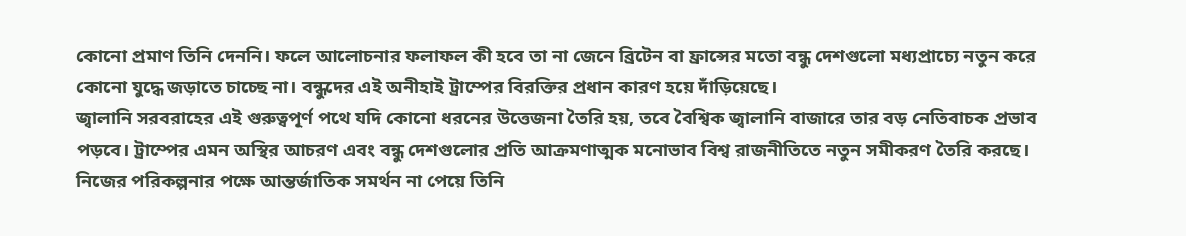কোনো প্রমাণ তিনি দেননি। ফলে আলোচনার ফলাফল কী হবে তা না জেনে ব্রিটেন বা ফ্রান্সের মতো বন্ধু দেশগুলো মধ্যপ্রাচ্যে নতুন করে কোনো যুদ্ধে জড়াতে চাচ্ছে না। বন্ধুদের এই অনীহাই ট্রাম্পের বিরক্তির প্রধান কারণ হয়ে দাঁড়িয়েছে।
জ্বালানি সরবরাহের এই গুরুত্বপূর্ণ পথে যদি কোনো ধরনের উত্তেজনা তৈরি হয়, তবে বৈশ্বিক জ্বালানি বাজারে তার বড় নেতিবাচক প্রভাব পড়বে। ট্রাম্পের এমন অস্থির আচরণ এবং বন্ধু দেশগুলোর প্রতি আক্রমণাত্মক মনোভাব বিশ্ব রাজনীতিতে নতুন সমীকরণ তৈরি করছে। নিজের পরিকল্পনার পক্ষে আন্তর্জাতিক সমর্থন না পেয়ে তিনি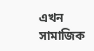এখন সামাজিক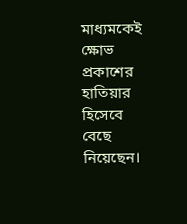মাধ্যমকেই ক্ষোভ প্রকাশের হাতিয়ার হিসেবে বেছে নিয়েছেন।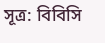সূত্র: বিবিসি